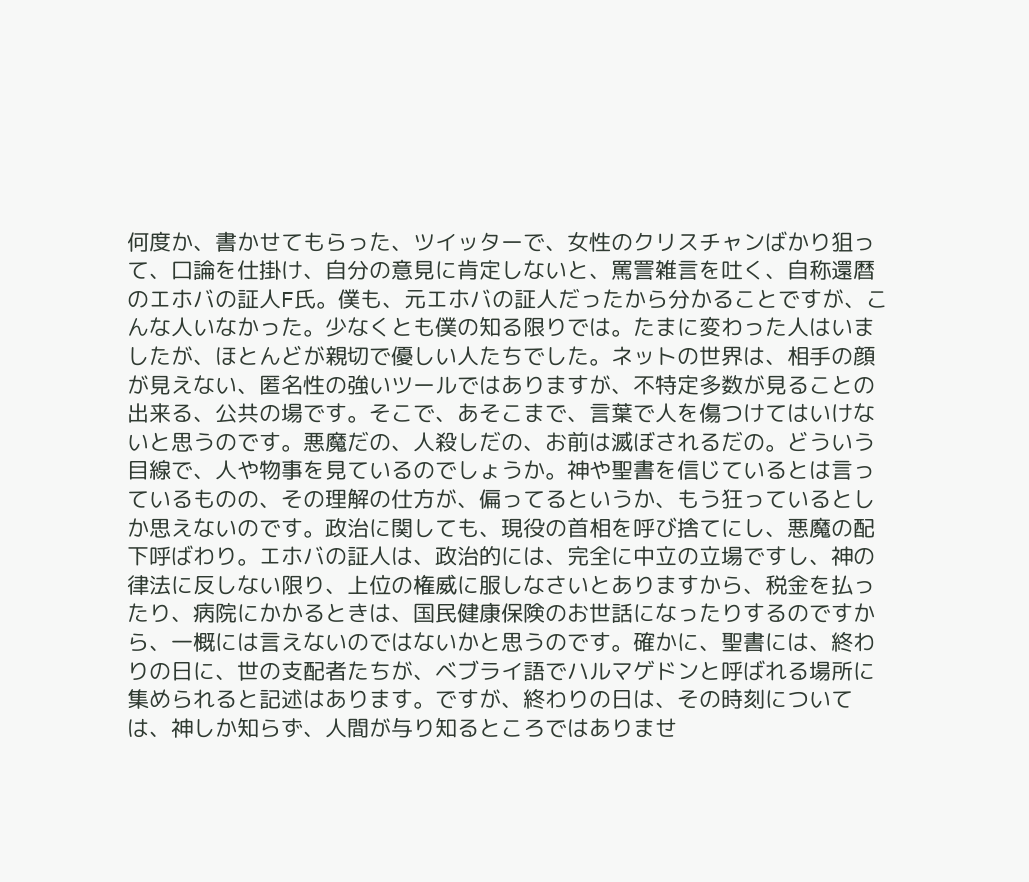何度か、書かせてもらった、ツイッターで、女性のクリスチャンばかり狙って、口論を仕掛け、自分の意見に肯定しないと、罵詈雑言を吐く、自称還暦のエホバの証人F氏。僕も、元エホバの証人だったから分かることですが、こんな人いなかった。少なくとも僕の知る限りでは。たまに変わった人はいましたが、ほとんどが親切で優しい人たちでした。ネットの世界は、相手の顔が見えない、匿名性の強いツールではありますが、不特定多数が見ることの出来る、公共の場です。そこで、あそこまで、言葉で人を傷つけてはいけないと思うのです。悪魔だの、人殺しだの、お前は滅ぼされるだの。どういう目線で、人や物事を見ているのでしょうか。神や聖書を信じているとは言っているものの、その理解の仕方が、偏ってるというか、もう狂っているとしか思えないのです。政治に関しても、現役の首相を呼び捨てにし、悪魔の配下呼ばわり。エホバの証人は、政治的には、完全に中立の立場ですし、神の律法に反しない限り、上位の権威に服しなさいとありますから、税金を払ったり、病院にかかるときは、国民健康保険のお世話になったりするのですから、一概には言えないのではないかと思うのです。確かに、聖書には、終わりの日に、世の支配者たちが、ベブライ語でハルマゲドンと呼ばれる場所に集められると記述はあります。ですが、終わりの日は、その時刻については、神しか知らず、人間が与り知るところではありませ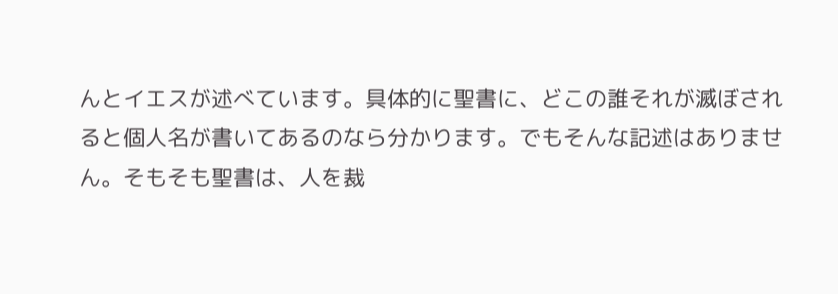んとイエスが述べています。具体的に聖書に、どこの誰それが滅ぼされると個人名が書いてあるのなら分かります。でもそんな記述はありません。そもそも聖書は、人を裁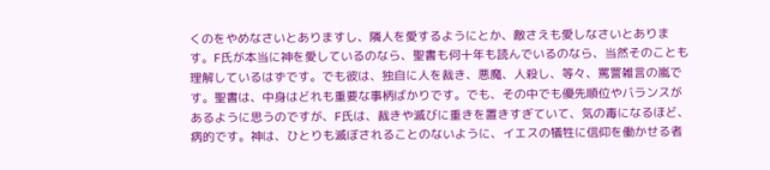くのをやめなさいとありますし、隣人を愛するようにとか、敵さえも愛しなさいとあります。F氏が本当に神を愛しているのなら、聖書も何十年も読んでいるのなら、当然そのことも理解しているはずです。でも彼は、独自に人を裁き、悪魔、人殺し、等々、罵詈雑言の嵐です。聖書は、中身はどれも重要な事柄ばかりです。でも、その中でも優先順位やバランスがあるように思うのですが、F氏は、裁きや滅びに重きを置きすぎていて、気の毒になるほど、病的です。神は、ひとりも滅ぼされることのないように、イエスの犠牲に信仰を働かせる者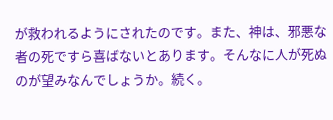が救われるようにされたのです。また、神は、邪悪な者の死ですら喜ばないとあります。そんなに人が死ぬのが望みなんでしょうか。続く。